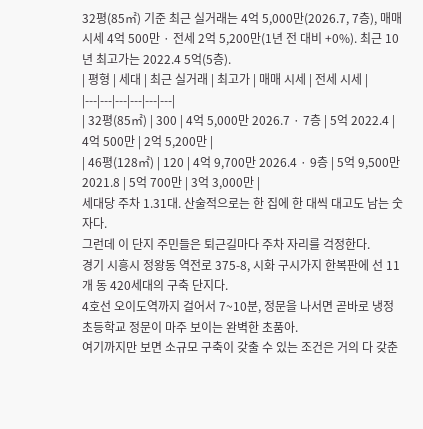32평(85㎡) 기준 최근 실거래는 4억 5,000만(2026.7, 7층), 매매 시세 4억 500만 · 전세 2억 5,200만(1년 전 대비 +0%). 최근 10년 최고가는 2022.4 5억(5층).
| 평형 | 세대 | 최근 실거래 | 최고가 | 매매 시세 | 전세 시세 |
|---|---|---|---|---|---|
| 32평(85㎡) | 300 | 4억 5,000만 2026.7 · 7층 | 5억 2022.4 | 4억 500만 | 2억 5,200만 |
| 46평(128㎡) | 120 | 4억 9,700만 2026.4 · 9층 | 5억 9,500만 2021.8 | 5억 700만 | 3억 3,000만 |
세대당 주차 1.31대. 산술적으로는 한 집에 한 대씩 대고도 남는 숫자다.
그런데 이 단지 주민들은 퇴근길마다 주차 자리를 걱정한다.
경기 시흥시 정왕동 역전로 375-8, 시화 구시가지 한복판에 선 11개 동 420세대의 구축 단지다.
4호선 오이도역까지 걸어서 7~10분, 정문을 나서면 곧바로 냉정초등학교 정문이 마주 보이는 완벽한 초품아.
여기까지만 보면 소규모 구축이 갖출 수 있는 조건은 거의 다 갖춘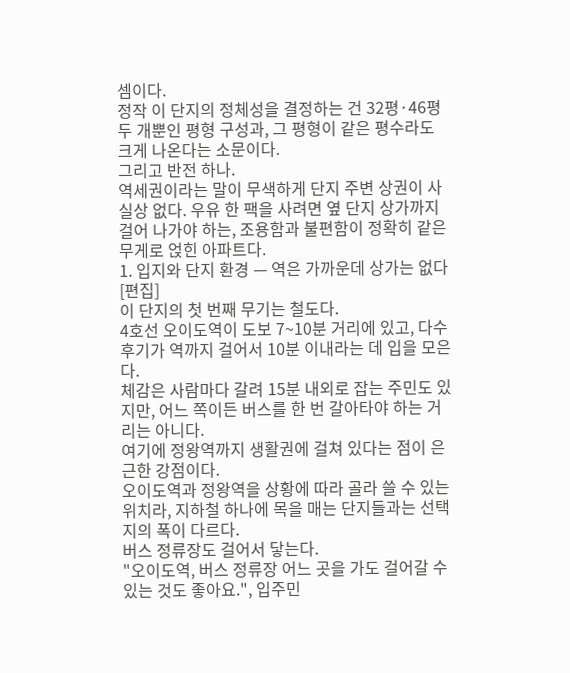셈이다.
정작 이 단지의 정체성을 결정하는 건 32평·46평 두 개뿐인 평형 구성과, 그 평형이 같은 평수라도 크게 나온다는 소문이다.
그리고 반전 하나.
역세권이라는 말이 무색하게 단지 주변 상권이 사실상 없다. 우유 한 팩을 사려면 옆 단지 상가까지 걸어 나가야 하는, 조용함과 불편함이 정확히 같은 무게로 얹힌 아파트다.
1. 입지와 단지 환경 — 역은 가까운데 상가는 없다[편집]
이 단지의 첫 번째 무기는 철도다.
4호선 오이도역이 도보 7~10분 거리에 있고, 다수 후기가 역까지 걸어서 10분 이내라는 데 입을 모은다.
체감은 사람마다 갈려 15분 내외로 잡는 주민도 있지만, 어느 쪽이든 버스를 한 번 갈아타야 하는 거리는 아니다.
여기에 정왕역까지 생활권에 걸쳐 있다는 점이 은근한 강점이다.
오이도역과 정왕역을 상황에 따라 골라 쓸 수 있는 위치라, 지하철 하나에 목을 매는 단지들과는 선택지의 폭이 다르다.
버스 정류장도 걸어서 닿는다.
"오이도역, 버스 정류장 어느 곳을 가도 걸어갈 수 있는 것도 좋아요.", 입주민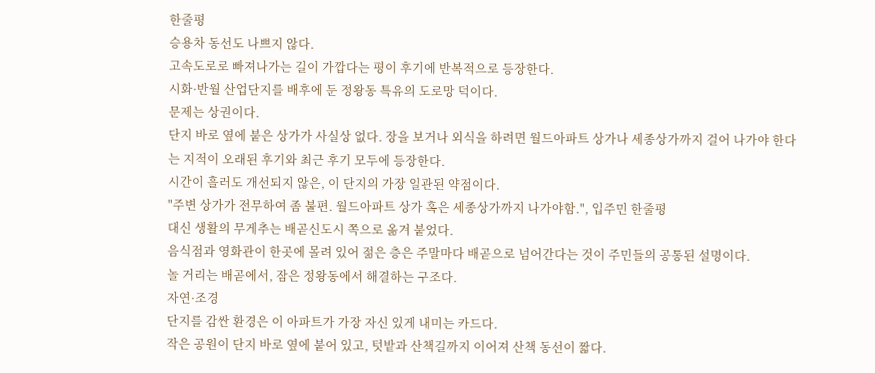한줄평
승용차 동선도 나쁘지 않다.
고속도로로 빠져나가는 길이 가깝다는 평이 후기에 반복적으로 등장한다.
시화·반월 산업단지를 배후에 둔 정왕동 특유의 도로망 덕이다.
문제는 상권이다.
단지 바로 옆에 붙은 상가가 사실상 없다. 장을 보거나 외식을 하려면 월드아파트 상가나 세종상가까지 걸어 나가야 한다는 지적이 오래된 후기와 최근 후기 모두에 등장한다.
시간이 흘러도 개선되지 않은, 이 단지의 가장 일관된 약점이다.
"주변 상가가 전무하여 좀 불편. 월드아파트 상가 혹은 세종상가까지 나가야함.", 입주민 한줄평
대신 생활의 무게추는 배곧신도시 쪽으로 옮겨 붙었다.
음식점과 영화관이 한곳에 몰려 있어 젊은 층은 주말마다 배곧으로 넘어간다는 것이 주민들의 공통된 설명이다.
놀 거리는 배곧에서, 잠은 정왕동에서 해결하는 구조다.
자연·조경
단지를 감싼 환경은 이 아파트가 가장 자신 있게 내미는 카드다.
작은 공원이 단지 바로 옆에 붙어 있고, 텃밭과 산책길까지 이어져 산책 동선이 짧다.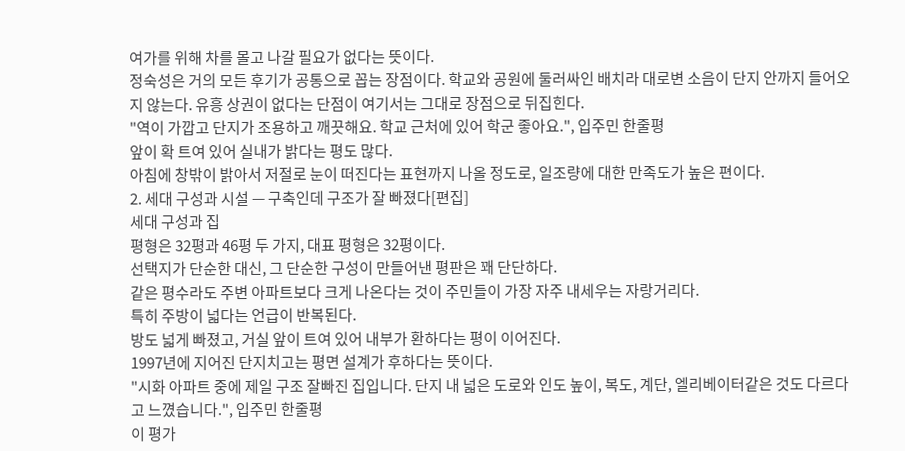여가를 위해 차를 몰고 나갈 필요가 없다는 뜻이다.
정숙성은 거의 모든 후기가 공통으로 꼽는 장점이다. 학교와 공원에 둘러싸인 배치라 대로변 소음이 단지 안까지 들어오지 않는다. 유흥 상권이 없다는 단점이 여기서는 그대로 장점으로 뒤집힌다.
"역이 가깝고 단지가 조용하고 깨끗해요. 학교 근처에 있어 학군 좋아요.", 입주민 한줄평
앞이 확 트여 있어 실내가 밝다는 평도 많다.
아침에 창밖이 밝아서 저절로 눈이 떠진다는 표현까지 나올 정도로, 일조량에 대한 만족도가 높은 편이다.
2. 세대 구성과 시설 — 구축인데 구조가 잘 빠졌다[편집]
세대 구성과 집
평형은 32평과 46평 두 가지, 대표 평형은 32평이다.
선택지가 단순한 대신, 그 단순한 구성이 만들어낸 평판은 꽤 단단하다.
같은 평수라도 주변 아파트보다 크게 나온다는 것이 주민들이 가장 자주 내세우는 자랑거리다.
특히 주방이 넓다는 언급이 반복된다.
방도 넓게 빠졌고, 거실 앞이 트여 있어 내부가 환하다는 평이 이어진다.
1997년에 지어진 단지치고는 평면 설계가 후하다는 뜻이다.
"시화 아파트 중에 제일 구조 잘빠진 집입니다. 단지 내 넓은 도로와 인도 높이, 복도, 계단, 엘리베이터같은 것도 다르다고 느꼈습니다.", 입주민 한줄평
이 평가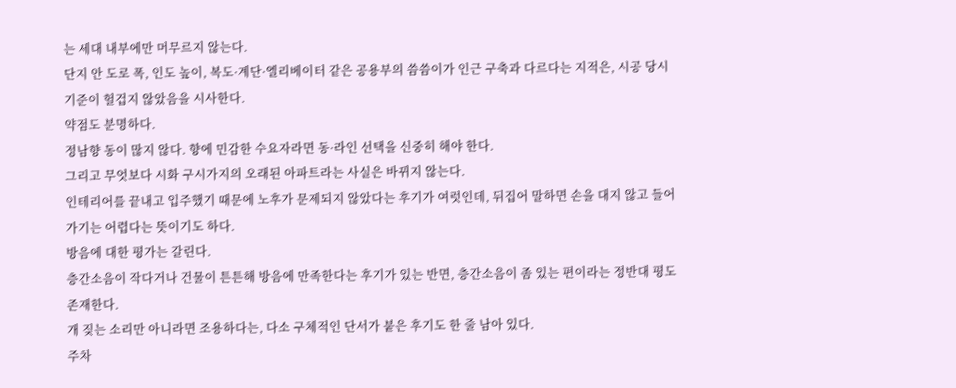는 세대 내부에만 머무르지 않는다.
단지 안 도로 폭, 인도 높이, 복도·계단·엘리베이터 같은 공용부의 씀씀이가 인근 구축과 다르다는 지적은, 시공 당시 기준이 헐겁지 않았음을 시사한다.
약점도 분명하다.
정남향 동이 많지 않다. 향에 민감한 수요자라면 동·라인 선택을 신중히 해야 한다.
그리고 무엇보다 시화 구시가지의 오래된 아파트라는 사실은 바뀌지 않는다.
인테리어를 끝내고 입주했기 때문에 노후가 문제되지 않았다는 후기가 여럿인데, 뒤집어 말하면 손을 대지 않고 들어가기는 어렵다는 뜻이기도 하다.
방음에 대한 평가는 갈린다.
층간소음이 작다거나 건물이 튼튼해 방음에 만족한다는 후기가 있는 반면, 층간소음이 좀 있는 편이라는 정반대 평도 존재한다.
개 짖는 소리만 아니라면 조용하다는, 다소 구체적인 단서가 붙은 후기도 한 줄 남아 있다.
주차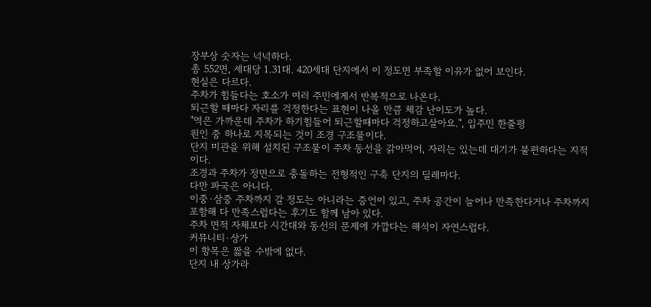장부상 숫자는 넉넉하다.
총 552면, 세대당 1.31대. 420세대 단지에서 이 정도면 부족할 이유가 없어 보인다.
현실은 다르다.
주차가 힘들다는 호소가 여러 주민에게서 반복적으로 나온다.
퇴근할 때마다 자리를 걱정한다는 표현이 나올 만큼 체감 난이도가 높다.
"역은 가까운데 주차가 하기힘들어 퇴근할때마다 걱정하고살아요.", 입주민 한줄평
원인 중 하나로 지목되는 것이 조경 구조물이다.
단지 미관을 위해 설치된 구조물이 주차 동선을 갉아먹어, 자리는 있는데 대기가 불편하다는 지적이다.
조경과 주차가 정면으로 충돌하는 전형적인 구축 단지의 딜레마다.
다만 파국은 아니다.
이중·삼중 주차까지 갈 정도는 아니라는 증언이 있고, 주차 공간이 늘어나 만족한다거나 주차까지 포함해 다 만족스럽다는 후기도 함께 남아 있다.
주차 면적 자체보다 시간대와 동선의 문제에 가깝다는 해석이 자연스럽다.
커뮤니티·상가
이 항목은 짧을 수밖에 없다.
단지 내 상가라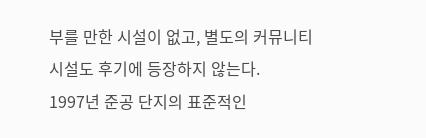부를 만한 시설이 없고, 별도의 커뮤니티 시설도 후기에 등장하지 않는다.
1997년 준공 단지의 표준적인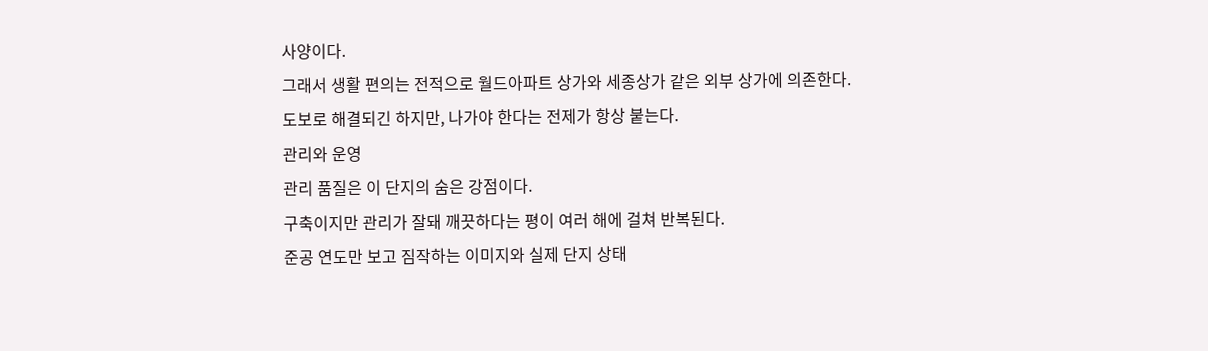사양이다.
그래서 생활 편의는 전적으로 월드아파트 상가와 세종상가 같은 외부 상가에 의존한다.
도보로 해결되긴 하지만, 나가야 한다는 전제가 항상 붙는다.
관리와 운영
관리 품질은 이 단지의 숨은 강점이다.
구축이지만 관리가 잘돼 깨끗하다는 평이 여러 해에 걸쳐 반복된다.
준공 연도만 보고 짐작하는 이미지와 실제 단지 상태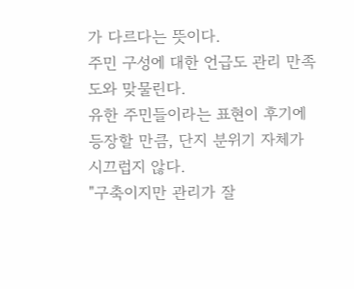가 다르다는 뜻이다.
주민 구성에 대한 언급도 관리 만족도와 맞물린다.
유한 주민들이라는 표현이 후기에 등장할 만큼, 단지 분위기 자체가 시끄럽지 않다.
"구축이지만 관리가 잘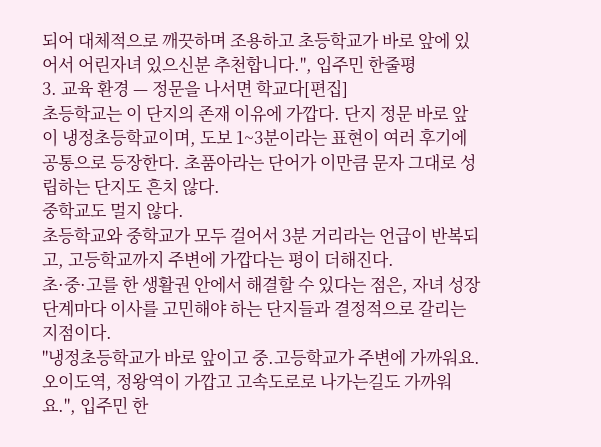되어 대체적으로 깨끗하며 조용하고 초등학교가 바로 앞에 있어서 어린자녀 있으신분 추천합니다.", 입주민 한줄평
3. 교육 환경 — 정문을 나서면 학교다[편집]
초등학교는 이 단지의 존재 이유에 가깝다. 단지 정문 바로 앞이 냉정초등학교이며, 도보 1~3분이라는 표현이 여러 후기에 공통으로 등장한다. 초품아라는 단어가 이만큼 문자 그대로 성립하는 단지도 흔치 않다.
중학교도 멀지 않다.
초등학교와 중학교가 모두 걸어서 3분 거리라는 언급이 반복되고, 고등학교까지 주변에 가깝다는 평이 더해진다.
초·중·고를 한 생활권 안에서 해결할 수 있다는 점은, 자녀 성장 단계마다 이사를 고민해야 하는 단지들과 결정적으로 갈리는 지점이다.
"냉정초등학교가 바로 앞이고 중.고등학교가 주변에 가까워요. 오이도역, 정왕역이 가깝고 고속도로로 나가는길도 가까워요.", 입주민 한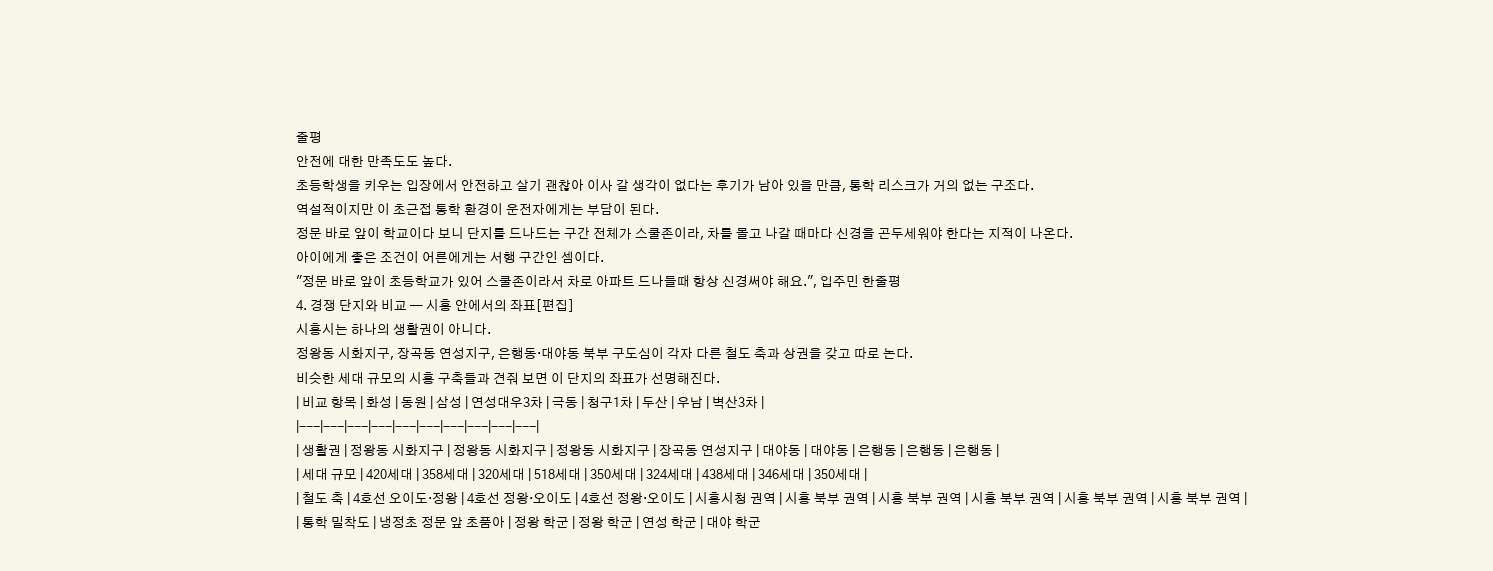줄평
안전에 대한 만족도도 높다.
초등학생을 키우는 입장에서 안전하고 살기 괜찮아 이사 갈 생각이 없다는 후기가 남아 있을 만큼, 통학 리스크가 거의 없는 구조다.
역설적이지만 이 초근접 통학 환경이 운전자에게는 부담이 된다.
정문 바로 앞이 학교이다 보니 단지를 드나드는 구간 전체가 스쿨존이라, 차를 몰고 나갈 때마다 신경을 곤두세워야 한다는 지적이 나온다.
아이에게 좋은 조건이 어른에게는 서행 구간인 셈이다.
"정문 바로 앞이 초등학교가 있어 스쿨존이라서 차로 아파트 드나들때 항상 신경써야 해요.", 입주민 한줄평
4. 경쟁 단지와 비교 — 시흥 안에서의 좌표[편집]
시흥시는 하나의 생활권이 아니다.
정왕동 시화지구, 장곡동 연성지구, 은행동·대야동 북부 구도심이 각자 다른 철도 축과 상권을 갖고 따로 논다.
비슷한 세대 규모의 시흥 구축들과 견줘 보면 이 단지의 좌표가 선명해진다.
| 비교 항목 | 화성 | 동원 | 삼성 | 연성대우3차 | 극동 | 청구1차 | 두산 | 우남 | 벽산3차 |
|---|---|---|---|---|---|---|---|---|---|
| 생활권 | 정왕동 시화지구 | 정왕동 시화지구 | 정왕동 시화지구 | 장곡동 연성지구 | 대야동 | 대야동 | 은행동 | 은행동 | 은행동 |
| 세대 규모 | 420세대 | 358세대 | 320세대 | 518세대 | 350세대 | 324세대 | 438세대 | 346세대 | 350세대 |
| 철도 축 | 4호선 오이도·정왕 | 4호선 정왕·오이도 | 4호선 정왕·오이도 | 시흥시청 권역 | 시흥 북부 권역 | 시흥 북부 권역 | 시흥 북부 권역 | 시흥 북부 권역 | 시흥 북부 권역 |
| 통학 밀착도 | 냉정초 정문 앞 초품아 | 정왕 학군 | 정왕 학군 | 연성 학군 | 대야 학군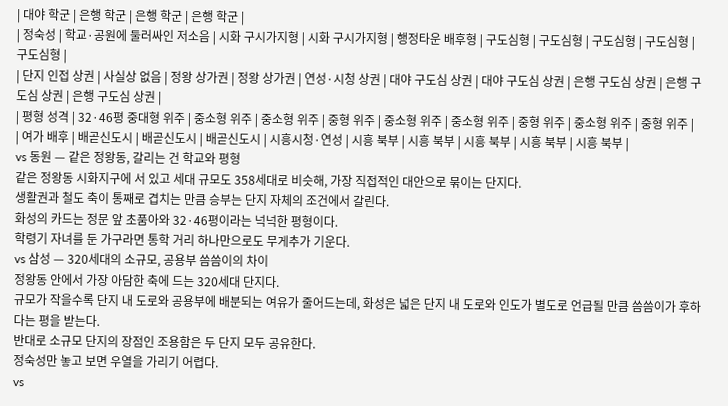| 대야 학군 | 은행 학군 | 은행 학군 | 은행 학군 |
| 정숙성 | 학교·공원에 둘러싸인 저소음 | 시화 구시가지형 | 시화 구시가지형 | 행정타운 배후형 | 구도심형 | 구도심형 | 구도심형 | 구도심형 | 구도심형 |
| 단지 인접 상권 | 사실상 없음 | 정왕 상가권 | 정왕 상가권 | 연성·시청 상권 | 대야 구도심 상권 | 대야 구도심 상권 | 은행 구도심 상권 | 은행 구도심 상권 | 은행 구도심 상권 |
| 평형 성격 | 32·46평 중대형 위주 | 중소형 위주 | 중소형 위주 | 중형 위주 | 중소형 위주 | 중소형 위주 | 중형 위주 | 중소형 위주 | 중형 위주 |
| 여가 배후 | 배곧신도시 | 배곧신도시 | 배곧신도시 | 시흥시청·연성 | 시흥 북부 | 시흥 북부 | 시흥 북부 | 시흥 북부 | 시흥 북부 |
vs 동원 — 같은 정왕동, 갈리는 건 학교와 평형
같은 정왕동 시화지구에 서 있고 세대 규모도 358세대로 비슷해, 가장 직접적인 대안으로 묶이는 단지다.
생활권과 철도 축이 통째로 겹치는 만큼 승부는 단지 자체의 조건에서 갈린다.
화성의 카드는 정문 앞 초품아와 32·46평이라는 넉넉한 평형이다.
학령기 자녀를 둔 가구라면 통학 거리 하나만으로도 무게추가 기운다.
vs 삼성 — 320세대의 소규모, 공용부 씀씀이의 차이
정왕동 안에서 가장 아담한 축에 드는 320세대 단지다.
규모가 작을수록 단지 내 도로와 공용부에 배분되는 여유가 줄어드는데, 화성은 넓은 단지 내 도로와 인도가 별도로 언급될 만큼 씀씀이가 후하다는 평을 받는다.
반대로 소규모 단지의 장점인 조용함은 두 단지 모두 공유한다.
정숙성만 놓고 보면 우열을 가리기 어렵다.
vs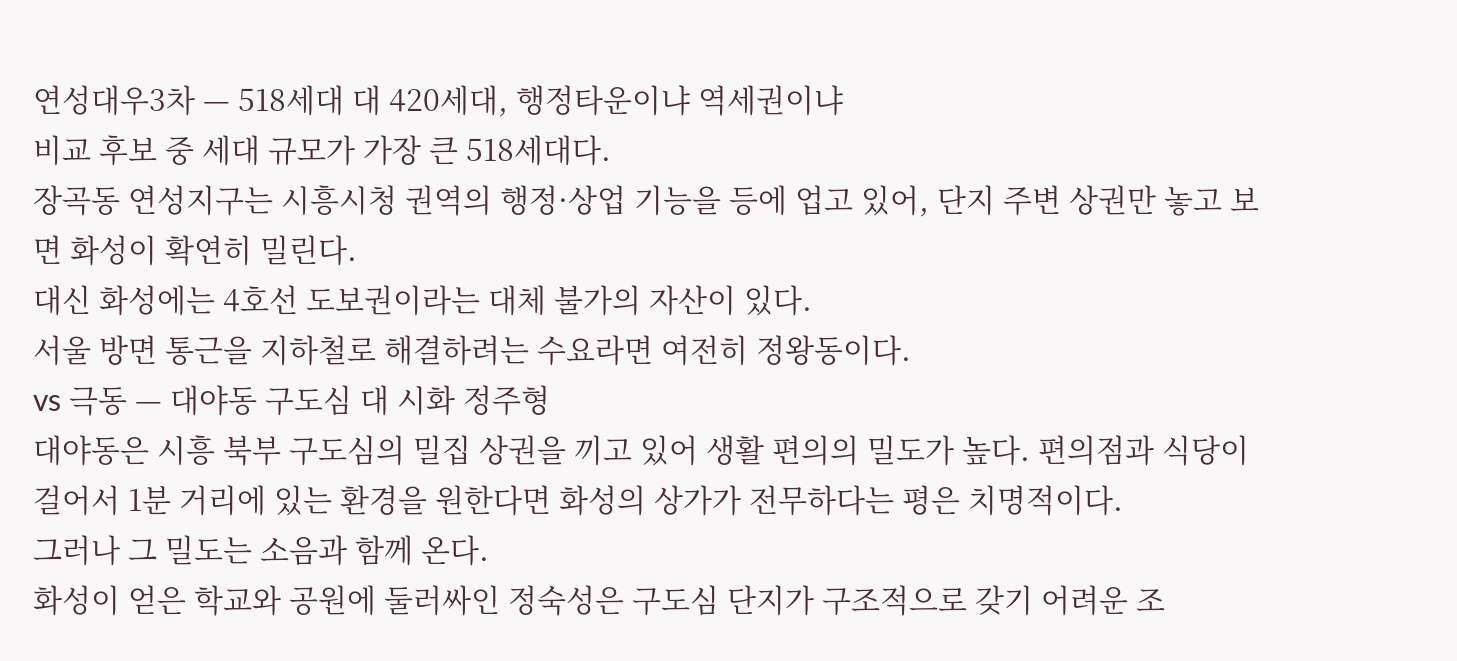연성대우3차 — 518세대 대 420세대, 행정타운이냐 역세권이냐
비교 후보 중 세대 규모가 가장 큰 518세대다.
장곡동 연성지구는 시흥시청 권역의 행정·상업 기능을 등에 업고 있어, 단지 주변 상권만 놓고 보면 화성이 확연히 밀린다.
대신 화성에는 4호선 도보권이라는 대체 불가의 자산이 있다.
서울 방면 통근을 지하철로 해결하려는 수요라면 여전히 정왕동이다.
vs 극동 — 대야동 구도심 대 시화 정주형
대야동은 시흥 북부 구도심의 밀집 상권을 끼고 있어 생활 편의의 밀도가 높다. 편의점과 식당이 걸어서 1분 거리에 있는 환경을 원한다면 화성의 상가가 전무하다는 평은 치명적이다.
그러나 그 밀도는 소음과 함께 온다.
화성이 얻은 학교와 공원에 둘러싸인 정숙성은 구도심 단지가 구조적으로 갖기 어려운 조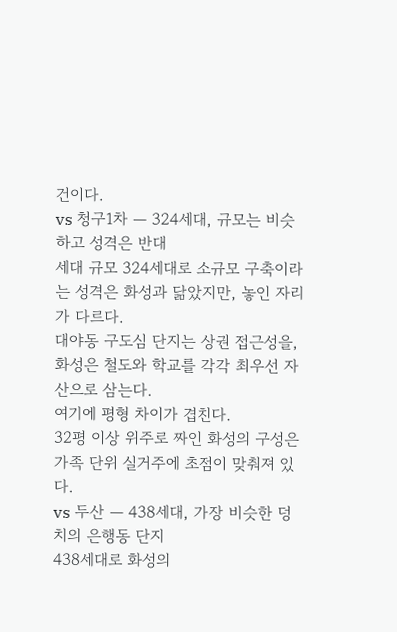건이다.
vs 청구1차 — 324세대, 규모는 비슷하고 성격은 반대
세대 규모 324세대로 소규모 구축이라는 성격은 화성과 닮았지만, 놓인 자리가 다르다.
대야동 구도심 단지는 상권 접근성을, 화성은 철도와 학교를 각각 최우선 자산으로 삼는다.
여기에 평형 차이가 겹친다.
32평 이상 위주로 짜인 화성의 구성은 가족 단위 실거주에 초점이 맞춰져 있다.
vs 두산 — 438세대, 가장 비슷한 덩치의 은행동 단지
438세대로 화성의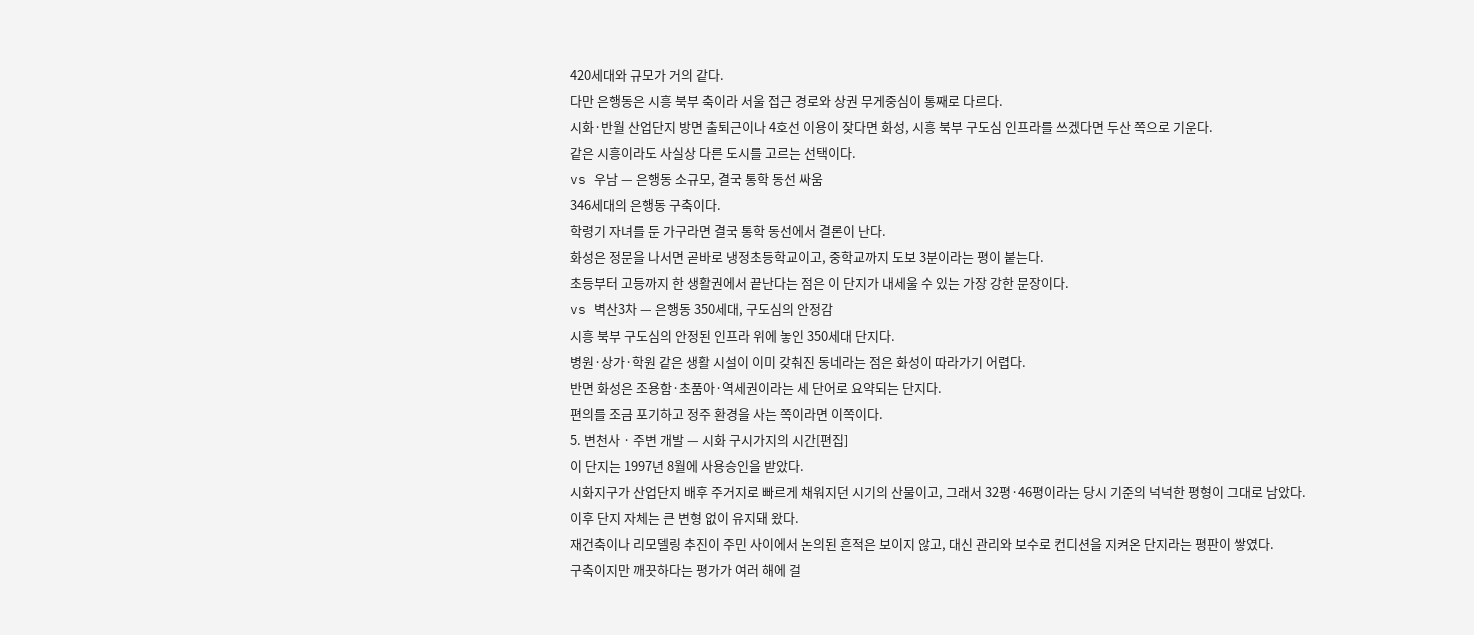420세대와 규모가 거의 같다.
다만 은행동은 시흥 북부 축이라 서울 접근 경로와 상권 무게중심이 통째로 다르다.
시화·반월 산업단지 방면 출퇴근이나 4호선 이용이 잦다면 화성, 시흥 북부 구도심 인프라를 쓰겠다면 두산 쪽으로 기운다.
같은 시흥이라도 사실상 다른 도시를 고르는 선택이다.
vs 우남 — 은행동 소규모, 결국 통학 동선 싸움
346세대의 은행동 구축이다.
학령기 자녀를 둔 가구라면 결국 통학 동선에서 결론이 난다.
화성은 정문을 나서면 곧바로 냉정초등학교이고, 중학교까지 도보 3분이라는 평이 붙는다.
초등부터 고등까지 한 생활권에서 끝난다는 점은 이 단지가 내세울 수 있는 가장 강한 문장이다.
vs 벽산3차 — 은행동 350세대, 구도심의 안정감
시흥 북부 구도심의 안정된 인프라 위에 놓인 350세대 단지다.
병원·상가·학원 같은 생활 시설이 이미 갖춰진 동네라는 점은 화성이 따라가기 어렵다.
반면 화성은 조용함·초품아·역세권이라는 세 단어로 요약되는 단지다.
편의를 조금 포기하고 정주 환경을 사는 쪽이라면 이쪽이다.
5. 변천사 · 주변 개발 — 시화 구시가지의 시간[편집]
이 단지는 1997년 8월에 사용승인을 받았다.
시화지구가 산업단지 배후 주거지로 빠르게 채워지던 시기의 산물이고, 그래서 32평·46평이라는 당시 기준의 넉넉한 평형이 그대로 남았다.
이후 단지 자체는 큰 변형 없이 유지돼 왔다.
재건축이나 리모델링 추진이 주민 사이에서 논의된 흔적은 보이지 않고, 대신 관리와 보수로 컨디션을 지켜온 단지라는 평판이 쌓였다.
구축이지만 깨끗하다는 평가가 여러 해에 걸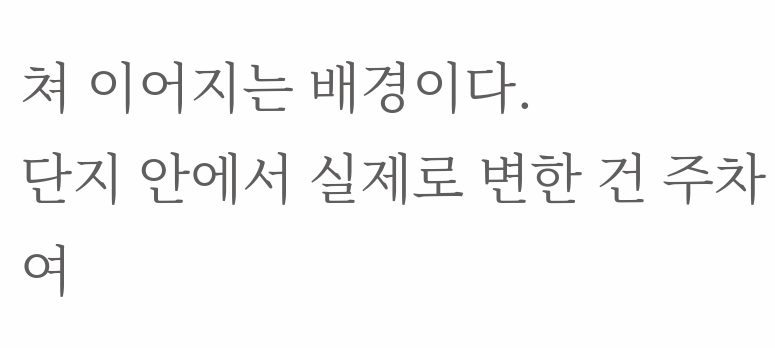쳐 이어지는 배경이다.
단지 안에서 실제로 변한 건 주차 여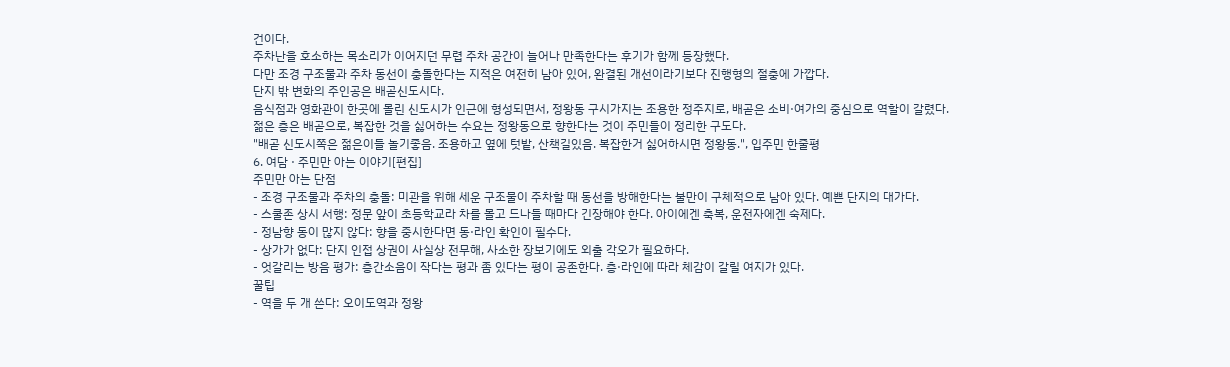건이다.
주차난을 호소하는 목소리가 이어지던 무렵 주차 공간이 늘어나 만족한다는 후기가 함께 등장했다.
다만 조경 구조물과 주차 동선이 충돌한다는 지적은 여전히 남아 있어, 완결된 개선이라기보다 진행형의 절충에 가깝다.
단지 밖 변화의 주인공은 배곧신도시다.
음식점과 영화관이 한곳에 몰린 신도시가 인근에 형성되면서, 정왕동 구시가지는 조용한 정주지로, 배곧은 소비·여가의 중심으로 역할이 갈렸다.
젊은 층은 배곧으로, 복잡한 것을 싫어하는 수요는 정왕동으로 향한다는 것이 주민들이 정리한 구도다.
"배곧 신도시쪽은 젊은이들 놀기좋음. 조용하고 옆에 텃밭, 산책길있음. 복잡한거 싫어하시면 정왕동.", 입주민 한줄평
6. 여담 · 주민만 아는 이야기[편집]
주민만 아는 단점
- 조경 구조물과 주차의 충돌: 미관을 위해 세운 구조물이 주차할 때 동선을 방해한다는 불만이 구체적으로 남아 있다. 예쁜 단지의 대가다.
- 스쿨존 상시 서행: 정문 앞이 초등학교라 차를 몰고 드나들 때마다 긴장해야 한다. 아이에겐 축복, 운전자에겐 숙제다.
- 정남향 동이 많지 않다: 향을 중시한다면 동·라인 확인이 필수다.
- 상가가 없다: 단지 인접 상권이 사실상 전무해, 사소한 장보기에도 외출 각오가 필요하다.
- 엇갈리는 방음 평가: 층간소음이 작다는 평과 좀 있다는 평이 공존한다. 층·라인에 따라 체감이 갈릴 여지가 있다.
꿀팁
- 역을 두 개 쓴다: 오이도역과 정왕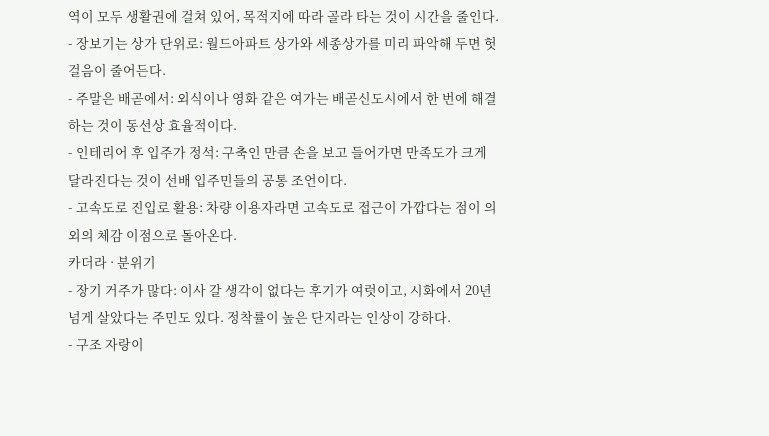역이 모두 생활권에 걸쳐 있어, 목적지에 따라 골라 타는 것이 시간을 줄인다.
- 장보기는 상가 단위로: 월드아파트 상가와 세종상가를 미리 파악해 두면 헛걸음이 줄어든다.
- 주말은 배곧에서: 외식이나 영화 같은 여가는 배곧신도시에서 한 번에 해결하는 것이 동선상 효율적이다.
- 인테리어 후 입주가 정석: 구축인 만큼 손을 보고 들어가면 만족도가 크게 달라진다는 것이 선배 입주민들의 공통 조언이다.
- 고속도로 진입로 활용: 차량 이용자라면 고속도로 접근이 가깝다는 점이 의외의 체감 이점으로 돌아온다.
카더라 · 분위기
- 장기 거주가 많다: 이사 갈 생각이 없다는 후기가 여럿이고, 시화에서 20년 넘게 살았다는 주민도 있다. 정착률이 높은 단지라는 인상이 강하다.
- 구조 자랑이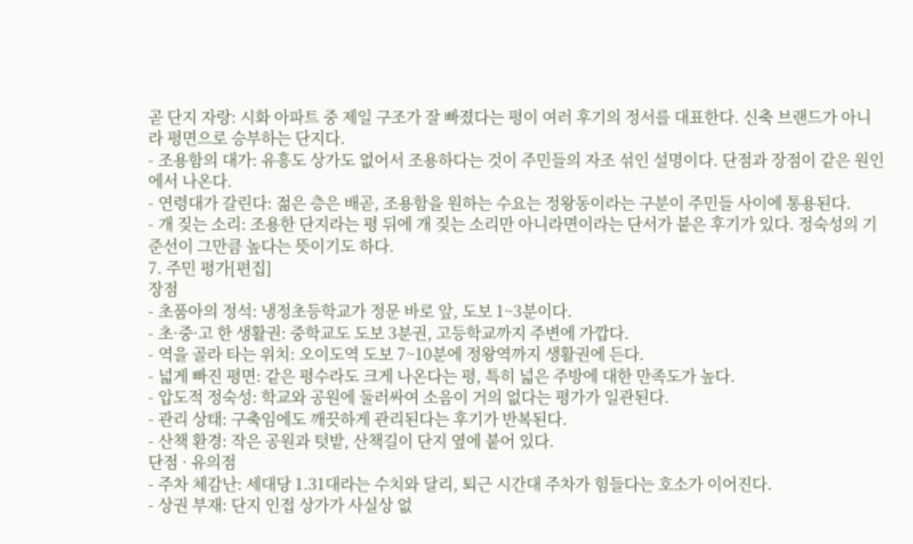곧 단지 자랑: 시화 아파트 중 제일 구조가 잘 빠졌다는 평이 여러 후기의 정서를 대표한다. 신축 브랜드가 아니라 평면으로 승부하는 단지다.
- 조용함의 대가: 유흥도 상가도 없어서 조용하다는 것이 주민들의 자조 섞인 설명이다. 단점과 장점이 같은 원인에서 나온다.
- 연령대가 갈린다: 젊은 층은 배곧, 조용함을 원하는 수요는 정왕동이라는 구분이 주민들 사이에 통용된다.
- 개 짖는 소리: 조용한 단지라는 평 뒤에 개 짖는 소리만 아니라면이라는 단서가 붙은 후기가 있다. 정숙성의 기준선이 그만큼 높다는 뜻이기도 하다.
7. 주민 평가[편집]
장점
- 초품아의 정석: 냉정초등학교가 정문 바로 앞, 도보 1~3분이다.
- 초·중·고 한 생활권: 중학교도 도보 3분권, 고등학교까지 주변에 가깝다.
- 역을 골라 타는 위치: 오이도역 도보 7~10분에 정왕역까지 생활권에 든다.
- 넓게 빠진 평면: 같은 평수라도 크게 나온다는 평, 특히 넓은 주방에 대한 만족도가 높다.
- 압도적 정숙성: 학교와 공원에 둘러싸여 소음이 거의 없다는 평가가 일관된다.
- 관리 상태: 구축임에도 깨끗하게 관리된다는 후기가 반복된다.
- 산책 환경: 작은 공원과 텃밭, 산책길이 단지 옆에 붙어 있다.
단점 · 유의점
- 주차 체감난: 세대당 1.31대라는 수치와 달리, 퇴근 시간대 주차가 힘들다는 호소가 이어진다.
- 상권 부재: 단지 인접 상가가 사실상 없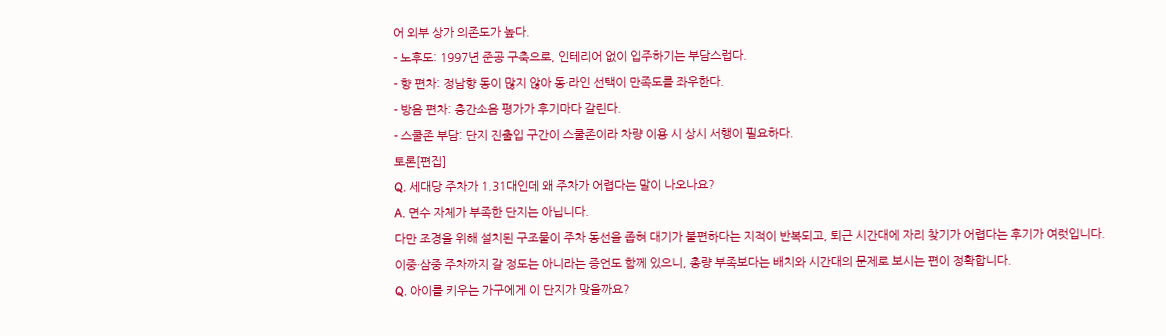어 외부 상가 의존도가 높다.
- 노후도: 1997년 준공 구축으로, 인테리어 없이 입주하기는 부담스럽다.
- 향 편차: 정남향 동이 많지 않아 동·라인 선택이 만족도를 좌우한다.
- 방음 편차: 층간소음 평가가 후기마다 갈린다.
- 스쿨존 부담: 단지 진출입 구간이 스쿨존이라 차량 이용 시 상시 서행이 필요하다.
토론[편집]
Q. 세대당 주차가 1.31대인데 왜 주차가 어렵다는 말이 나오나요?
A. 면수 자체가 부족한 단지는 아닙니다.
다만 조경을 위해 설치된 구조물이 주차 동선을 좁혀 대기가 불편하다는 지적이 반복되고, 퇴근 시간대에 자리 찾기가 어렵다는 후기가 여럿입니다.
이중·삼중 주차까지 갈 정도는 아니라는 증언도 함께 있으니, 총량 부족보다는 배치와 시간대의 문제로 보시는 편이 정확합니다.
Q. 아이를 키우는 가구에게 이 단지가 맞을까요?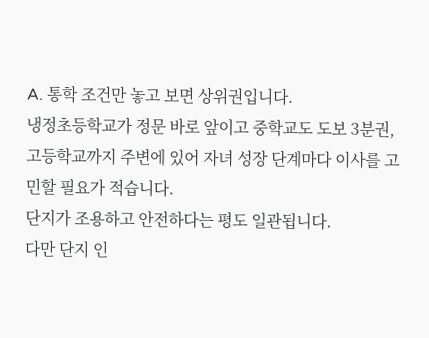A. 통학 조건만 놓고 보면 상위권입니다.
냉정초등학교가 정문 바로 앞이고 중학교도 도보 3분권, 고등학교까지 주변에 있어 자녀 성장 단계마다 이사를 고민할 필요가 적습니다.
단지가 조용하고 안전하다는 평도 일관됩니다.
다만 단지 인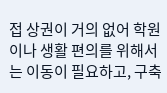접 상권이 거의 없어 학원이나 생활 편의를 위해서는 이동이 필요하고, 구축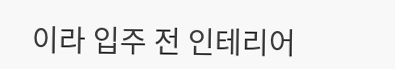이라 입주 전 인테리어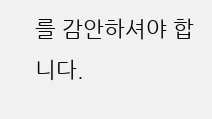를 감안하셔야 합니다.